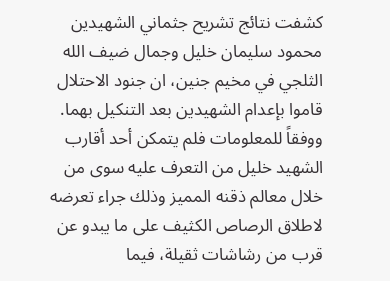كشفت نتائج تشريح جثماني الشهيدين محمود سليمان خليل وجمال ضيف الله الثلجي في مخيم جنين، ان جنود الاحتلال قاموا بإعدام الشهيدين بعد التنكيل بهما. ووفقاً للمعلومات فلم يتمكن أحد أقارب الشهيد خليل من التعرف عليه سوى من خلال معالم ذقنه المميز وذلك جراء تعرضه لاطلاق الرصاص الكثيف على ما يبدو عن قرب من رشاشات ثقيلة، فيما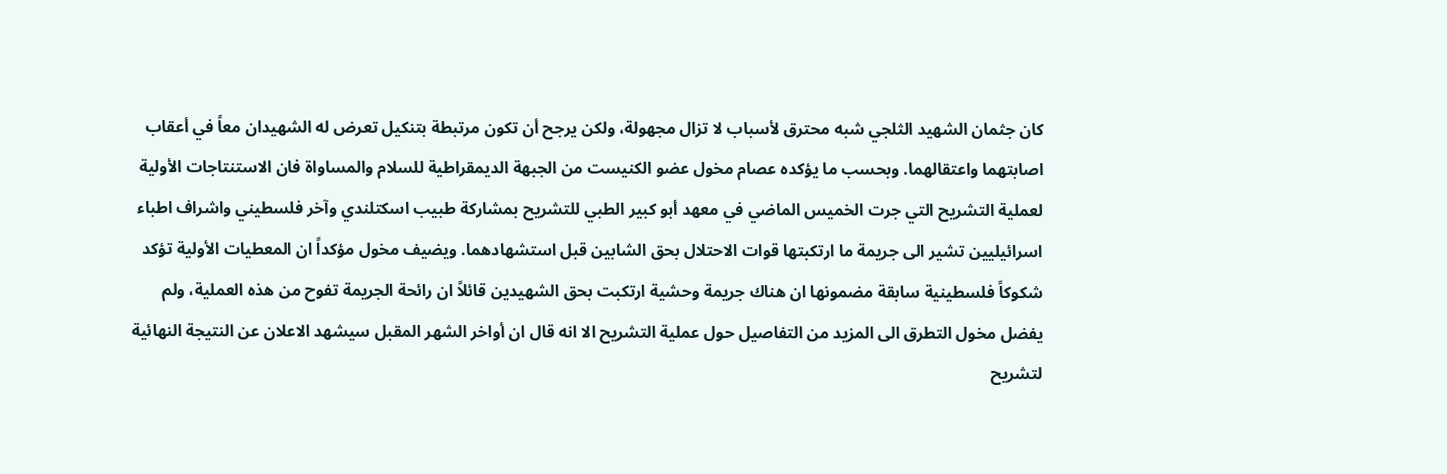كان جثمان الشهيد الثلجي شبه محترق لأسباب لا تزال مجهولة، ولكن يرجح أن تكون مرتبطة بتنكيل تعرض له الشهيدان معاً في أعقاب اصابتهما واعتقالهما. وبحسب ما يؤكده عصام مخول عضو الكنيست من الجبهة الديمقراطية للسلام والمساواة فان الاستنتاجات الأولية لعملية التشريح التي جرت الخميس الماضي في معهد أبو كبير الطبي للتشريح بمشاركة طبيب اسكتلندي وآخر فلسطيني واشراف اطباء اسرائيليين تشير الى جريمة ما ارتكبتها قوات الاحتلال بحق الشابين قبل استشهادهما. ويضيف مخول مؤكداً ان المعطيات الأولية تؤكد شكوكاً فلسطينية سابقة مضمونها ان هناك جريمة وحشية ارتكبت بحق الشهيدين قائلاً ان رائحة الجريمة تفوح من هذه العملية، ولم يفضل مخول التطرق الى المزيد من التفاصيل حول عملية التشريح الا انه قال ان أواخر الشهر المقبل سيشهد الاعلان عن النتيجة النهائية لتشريح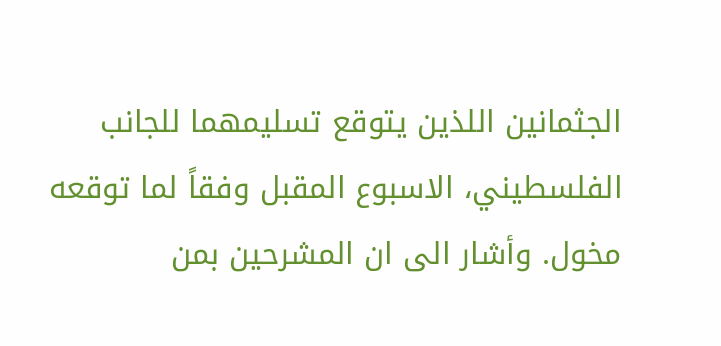الجثمانين اللذين يتوقع تسليمهما للجانب الفلسطيني، الاسبوع المقبل وفقاً لما توقعه مخول. وأشار الى ان المشرحين بمن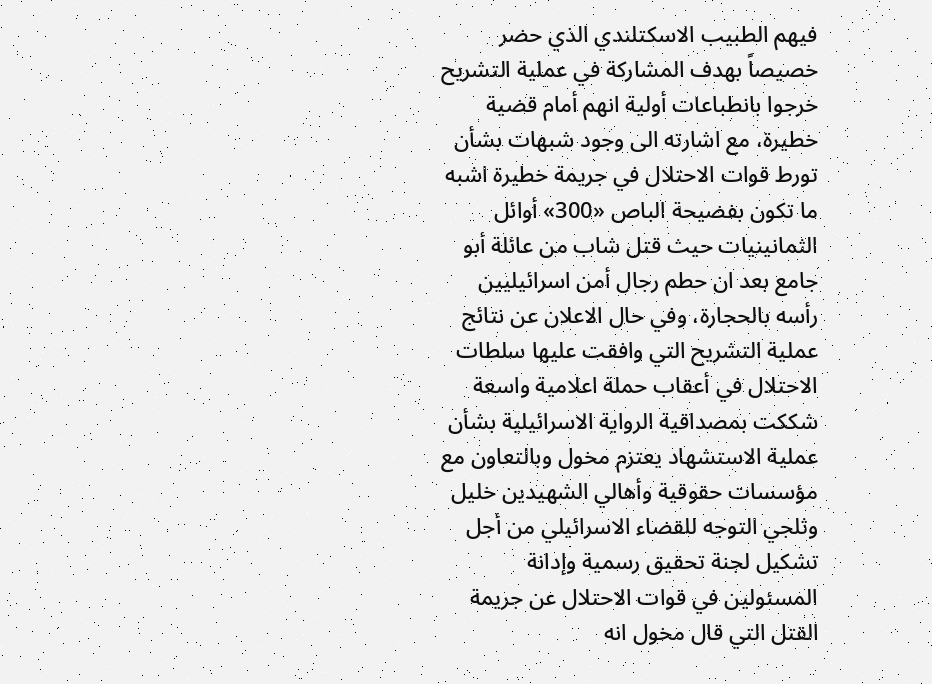فيهم الطبيب الاسكتلندي الذي حضر خصيصاً بهدف المشاركة في عملية التشريح خرجوا بانطباعات أولية انهم أمام قضية خطيرة، مع اشارته الى وجود شبهات بشأن تورط قوات الاحتلال في جريمة خطيرة اشبه ما تكون بفضيحة الباص «300» أوائل الثمانينيات حيث قتل شاب من عائلة أبو جامع بعد ان حطم رجال أمن اسرائيليين رأسه بالحجارة، وفي حال الاعلان عن نتائج عملية التشريح التي وافقت عليها سلطات الاحتلال في أعقاب حملة اعلامية واسعة شككت بمصداقية الرواية الاسرائيلية بشأن عملية الاستشهاد يعتزم مخول وبالتعاون مع مؤسسات حقوقية وأهالي الشهيدين خليل وثلجي التوجه للقضاء الاسرائيلي من أجل تشكيل لجنة تحقيق رسمية وإدانة المسئولين في قوات الاحتلال عن جريمة القتل التي قال مخول انه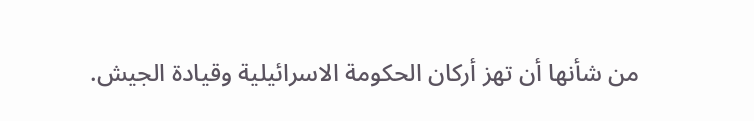من شأنها أن تهز أركان الحكومة الاسرائيلية وقيادة الجيش.